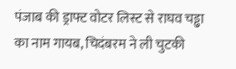पंजाब की ड्राफ्ट वोटर लिस्ट से राघव चड्ढा का नाम गायब, चिदंबरम ने ली चुटकी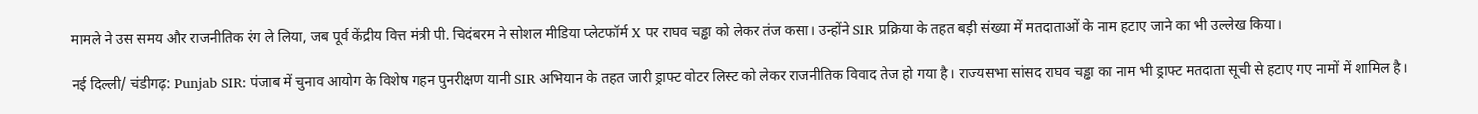मामले ने उस समय और राजनीतिक रंग ले लिया, जब पूर्व केंद्रीय वित्त मंत्री पी. चिदंबरम ने सोशल मीडिया प्लेटफॉर्म X पर राघव चड्ढा को लेकर तंज कसा। उन्होंने SIR प्रक्रिया के तहत बड़ी संख्या में मतदाताओं के नाम हटाए जाने का भी उल्लेख किया।

नई दिल्ली/ चंडीगढ़: Punjab SIR: पंजाब में चुनाव आयोग के विशेष गहन पुनरीक्षण यानी SIR अभियान के तहत जारी ड्राफ्ट वोटर लिस्ट को लेकर राजनीतिक विवाद तेज हो गया है। राज्यसभा सांसद राघव चड्ढा का नाम भी ड्राफ्ट मतदाता सूची से हटाए गए नामों में शामिल है।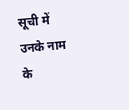सूची में उनके नाम के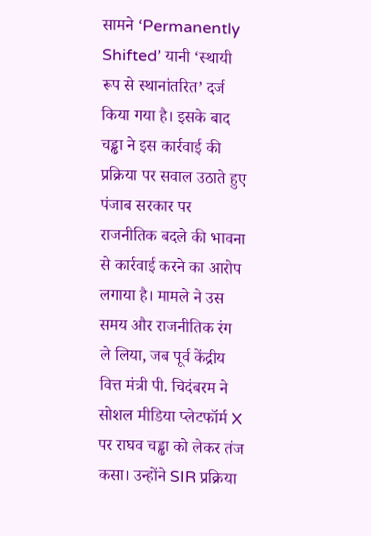सामने ‘Permanently Shifted’ यानी ‘स्थायी रूप से स्थानांतरित’ दर्ज किया गया है। इसके बाद चड्ढा ने इस कार्रवाई की प्रक्रिया पर सवाल उठाते हुए पंजाब सरकार पर राजनीतिक बदले की भावना से कार्रवाई करने का आरोप लगाया है। मामले ने उस समय और राजनीतिक रंग ले लिया, जब पूर्व केंद्रीय वित्त मंत्री पी. चिदंबरम ने सोशल मीडिया प्लेटफॉर्म X पर राघव चड्ढा को लेकर तंज कसा। उन्होंने SIR प्रक्रिया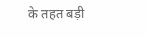के तहत बड़ी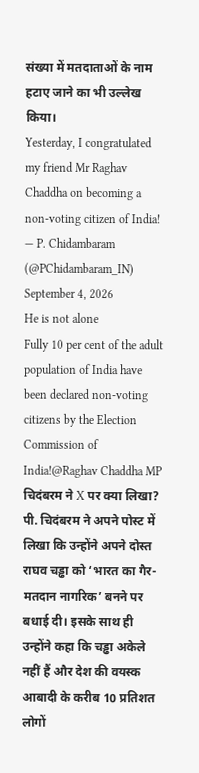संख्या में मतदाताओं के नाम हटाए जाने का भी उल्लेख किया।
Yesterday, I congratulated my friend Mr Raghav Chaddha on becoming a non-voting citizen of India!
— P. Chidambaram (@PChidambaram_IN) September 4, 2026
He is not alone
Fully 10 per cent of the adult population of India have been declared non-voting citizens by the Election Commission of India!@Raghav Chaddha MP
चिदंबरम ने X पर क्या लिखा?
पी. चिदंबरम ने अपने पोस्ट में लिखा कि उन्होंने अपने दोस्त राघव चड्ढा को ‘भारत का गैर-मतदान नागरिक’ बनने पर बधाई दी। इसके साथ ही उन्होंने कहा कि चड्ढा अकेले नहीं हैं और देश की वयस्क आबादी के करीब 10 प्रतिशत लोगों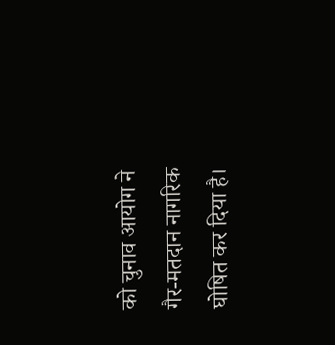को चुनाव आयोग ने गैर-मतदान नागरिक घोषित कर दिया है।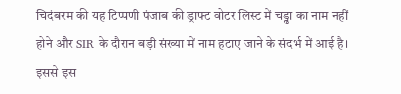चिदंबरम की यह टिप्पणी पंजाब की ड्राफ्ट वोटर लिस्ट में चड्ढा का नाम नहीं होने और SIR के दौरान बड़ी संख्या में नाम हटाए जाने के संदर्भ में आई है। इससे इस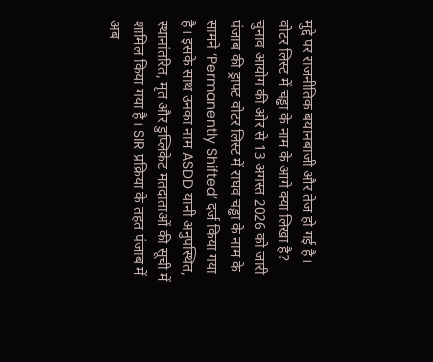मुद्दे पर राजनीतिक बयानबाजी और तेज हो गई है।
वोटर लिस्ट में चड्ढा के नाम के आगे क्या लिखा है?
चुनाव आयोग की ओर से 13 अगस्त 2026 को जारी पंजाब की ड्राफ्ट वोटर लिस्ट में राघव चड्ढा के नाम के सामने ‘Permanently Shifted’ दर्ज किया गया है। इसके साथ उनका नाम ASDD यानी अनुपस्थित, स्थानांतरित, मृत और डुप्लिकेट मतदाताओं की सूची में शामिल किया गया है। SIR प्रक्रिया के तहत पंजाब में अब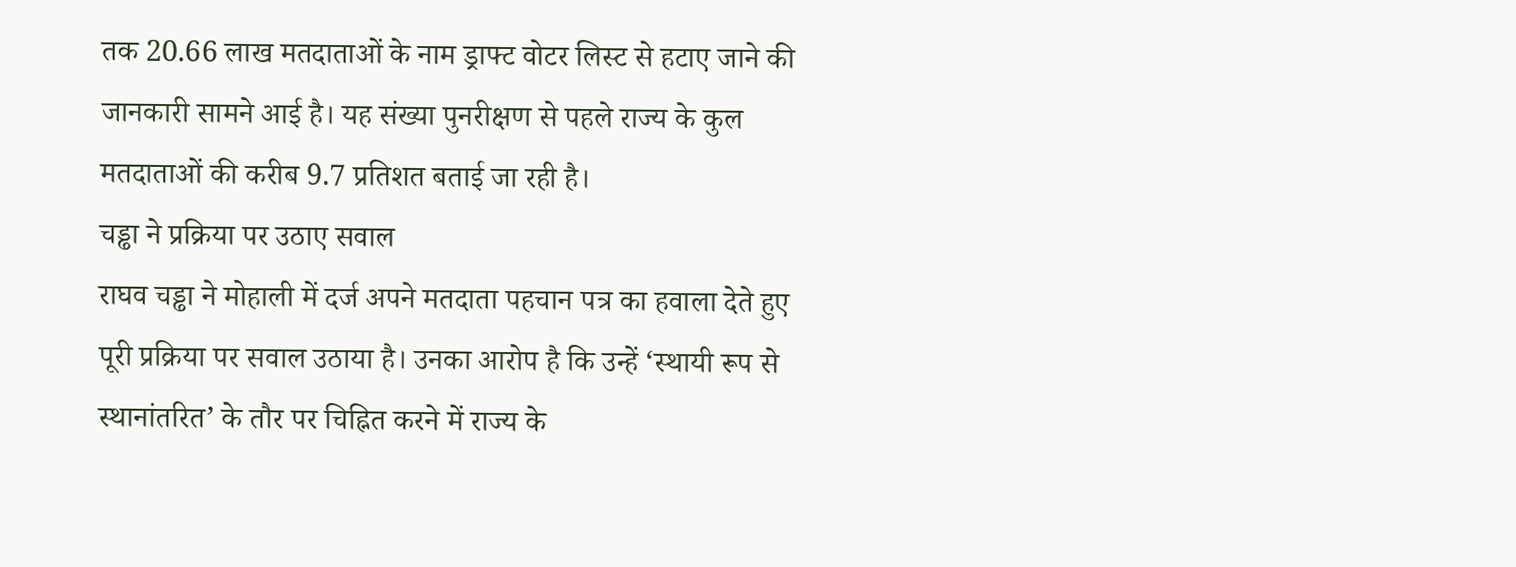तक 20.66 लाख मतदाताओं के नाम ड्राफ्ट वोटर लिस्ट से हटाए जाने की जानकारी सामने आई है। यह संख्या पुनरीक्षण से पहले राज्य के कुल मतदाताओं की करीब 9.7 प्रतिशत बताई जा रही है।
चड्ढा ने प्रक्रिया पर उठाए सवाल
राघव चड्ढा ने मोहाली में दर्ज अपने मतदाता पहचान पत्र का हवाला देते हुए पूरी प्रक्रिया पर सवाल उठाया है। उनका आरोप है कि उन्हें ‘स्थायी रूप से स्थानांतरित’ के तौर पर चिह्नित करने में राज्य के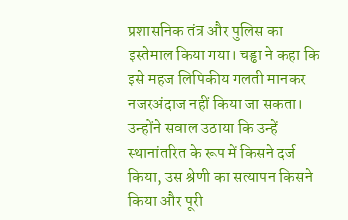प्रशासनिक तंत्र और पुलिस का इस्तेमाल किया गया। चड्ढा ने कहा कि इसे महज लिपिकीय गलती मानकर नजरअंदाज नहीं किया जा सकता। उन्होंने सवाल उठाया कि उन्हें स्थानांतरित के रूप में किसने दर्ज किया, उस श्रेणी का सत्यापन किसने किया और पूरी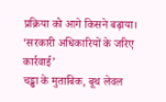प्रक्रिया को आगे किसने बढ़ाया।
‘सरकारी अधिकारियों के जरिए कार्रवाई’
चड्ढा के मुताबिक, बूथ लेवल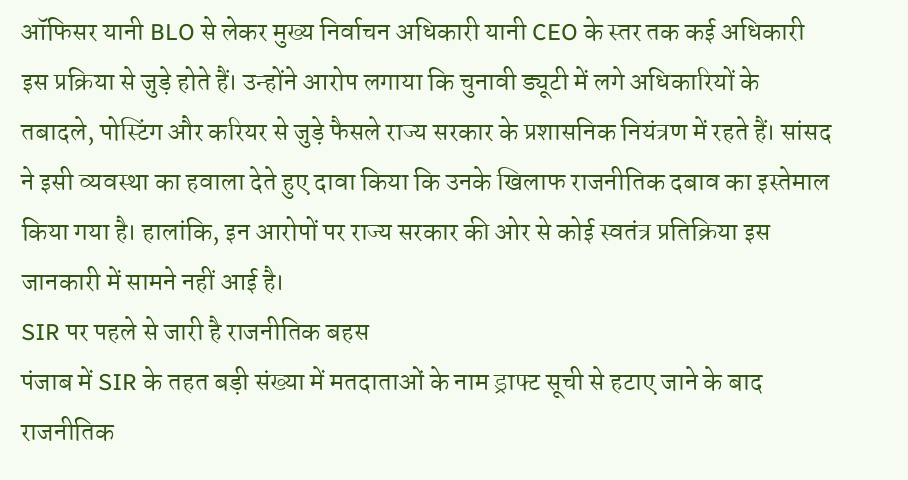ऑफिसर यानी BLO से लेकर मुख्य निर्वाचन अधिकारी यानी CEO के स्तर तक कई अधिकारी इस प्रक्रिया से जुड़े होते हैं। उन्होंने आरोप लगाया कि चुनावी ड्यूटी में लगे अधिकारियों के तबादले, पोस्टिंग और करियर से जुड़े फैसले राज्य सरकार के प्रशासनिक नियंत्रण में रहते हैं। सांसद ने इसी व्यवस्था का हवाला देते हुए दावा किया कि उनके खिलाफ राजनीतिक दबाव का इस्तेमाल किया गया है। हालांकि, इन आरोपों पर राज्य सरकार की ओर से कोई स्वतंत्र प्रतिक्रिया इस जानकारी में सामने नहीं आई है।
SIR पर पहले से जारी है राजनीतिक बहस
पंजाब में SIR के तहत बड़ी संख्या में मतदाताओं के नाम ड्राफ्ट सूची से हटाए जाने के बाद राजनीतिक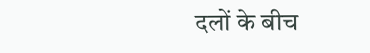दलों के बीच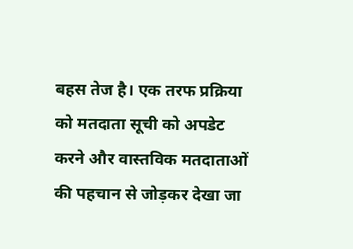बहस तेज है। एक तरफ प्रक्रिया को मतदाता सूची को अपडेट करने और वास्तविक मतदाताओं की पहचान से जोड़कर देखा जा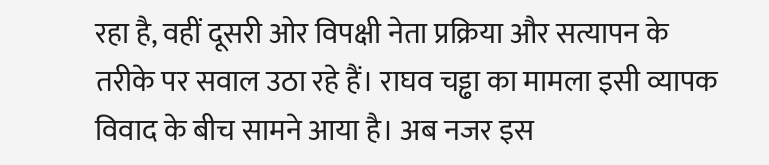रहा है, वहीं दूसरी ओर विपक्षी नेता प्रक्रिया और सत्यापन के तरीके पर सवाल उठा रहे हैं। राघव चड्ढा का मामला इसी व्यापक विवाद के बीच सामने आया है। अब नजर इस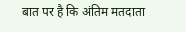बात पर है कि अंतिम मतदाता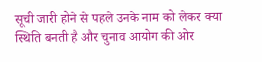सूची जारी होने से पहले उनके नाम को लेकर क्या स्थिति बनती है और चुनाव आयोग की ओर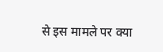से इस मामले पर क्या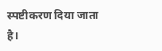स्पष्टीकरण दिया जाता है।